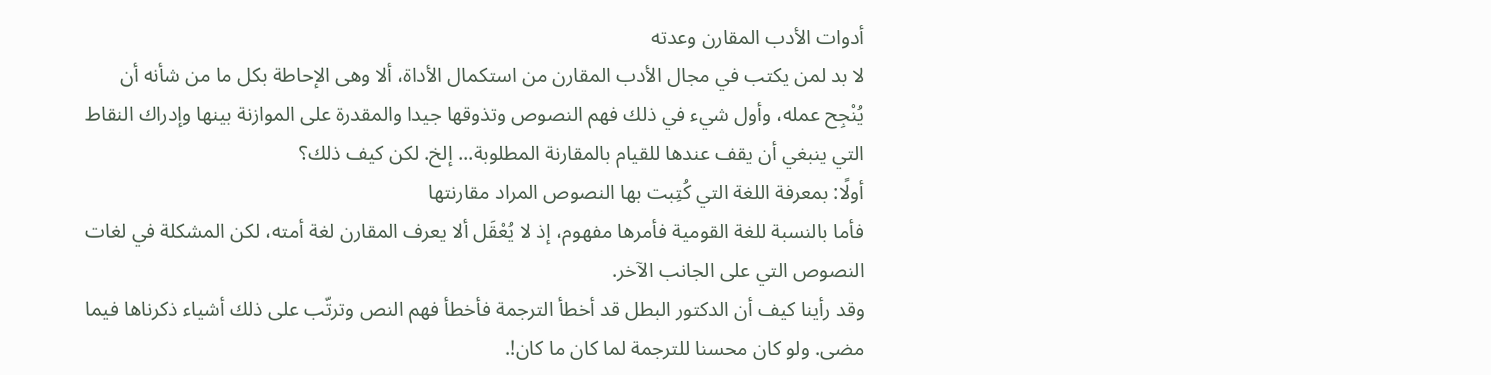أدوات الأدب المقارن وعدته
لا بد لمن يكتب في مجال الأدب المقارن من استكمال الأداة، ألا وهى الإحاطة بكل ما من شأنه أن يُنْجِح عمله، وأول شيء في ذلك فهم النصوص وتذوقها جيدا والمقدرة على الموازنة بينها وإدراك النقاط التي ينبغي أن يقف عندها للقيام بالمقارنة المطلوبة... إلخ. لكن كيف ذلك؟
أولًا: بمعرفة اللغة التي كُتِبت بها النصوص المراد مقارنتها
فأما بالنسبة للغة القومية فأمرها مفهوم، إذ لا يُعْقَل ألا يعرف المقارن لغة أمته، لكن المشكلة في لغات النصوص التي على الجانب الآخر.
وقد رأينا كيف أن الدكتور البطل قد أخطأ الترجمة فأخطأ فهم النص وترتّب على ذلك أشياء ذكرناها فيما مضى. ولو كان محسنا للترجمة لما كان ما كان!.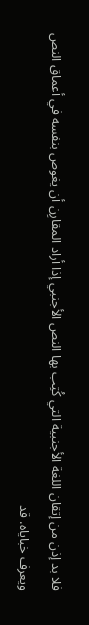فلا بد إذن من إتقان اللغة الأجنبية التي كُتِب بها النص الأجنبي إذا أراد المقارِن أن يغوص بنفسه في أعماق النص ويعرف خباياه. قد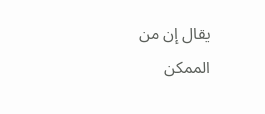يقال إن من الممكن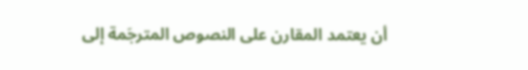أن يعتمد المقارن على النصوص المترجَمة إلى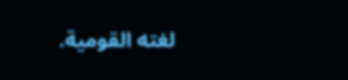لغته القومية.